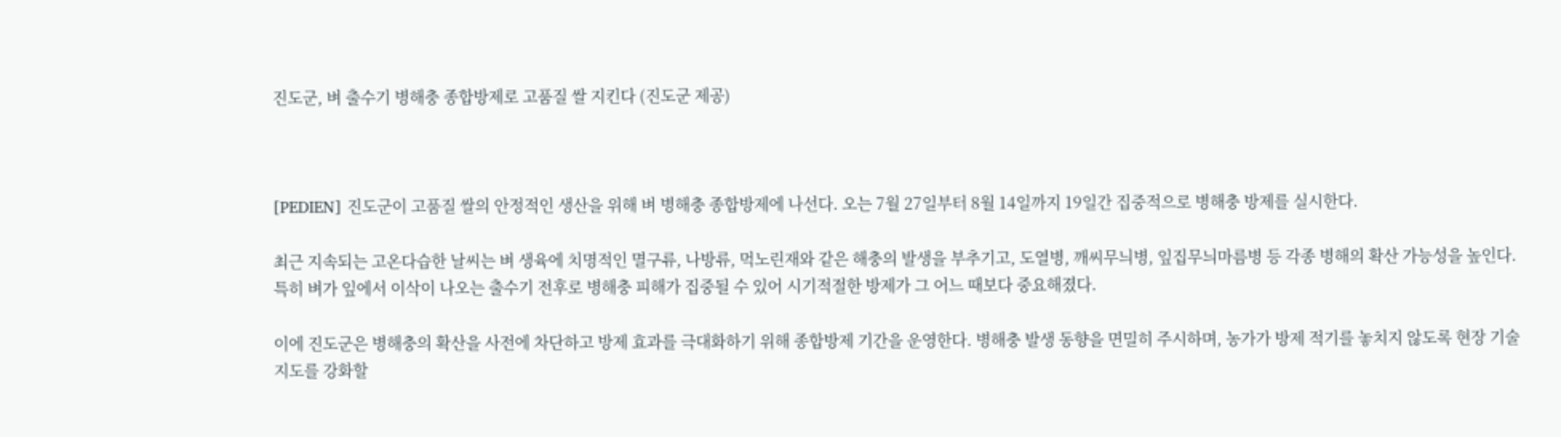진도군, 벼 출수기 병해충 종합방제로 고품질 쌀 지킨다 (진도군 제공)



[PEDIEN] 진도군이 고품질 쌀의 안정적인 생산을 위해 벼 병해충 종합방제에 나선다. 오는 7월 27일부터 8월 14일까지 19일간 집중적으로 병해충 방제를 실시한다.

최근 지속되는 고온다습한 날씨는 벼 생육에 치명적인 멸구류, 나방류, 먹노린재와 같은 해충의 발생을 부추기고, 도열병, 깨씨무늬병, 잎집무늬마름병 등 각종 병해의 확산 가능성을 높인다. 특히 벼가 잎에서 이삭이 나오는 출수기 전후로 병해충 피해가 집중될 수 있어 시기적절한 방제가 그 어느 때보다 중요해졌다.

이에 진도군은 병해충의 확산을 사전에 차단하고 방제 효과를 극대화하기 위해 종합방제 기간을 운영한다. 병해충 발생 동향을 면밀히 주시하며, 농가가 방제 적기를 놓치지 않도록 현장 기술 지도를 강화할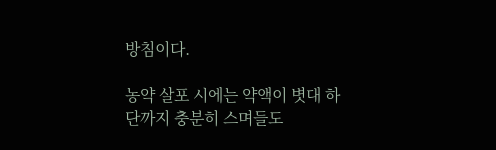방침이다.

농약 살포 시에는 약액이 볏대 하단까지 충분히 스며들도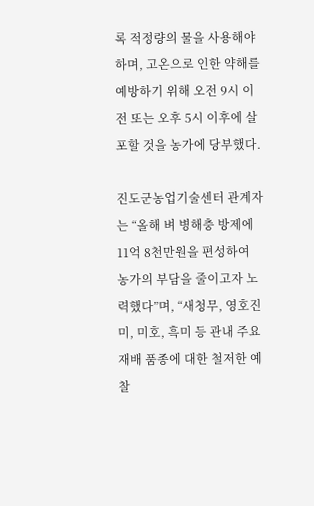록 적정량의 물을 사용해야 하며, 고온으로 인한 약해를 예방하기 위해 오전 9시 이전 또는 오후 5시 이후에 살포할 것을 농가에 당부했다.

진도군농업기술센터 관계자는 “올해 벼 병해충 방제에 11억 8천만원을 편성하여 농가의 부담을 줄이고자 노력했다”며, “새청무, 영호진미, 미호, 흑미 등 관내 주요 재배 품종에 대한 철저한 예찰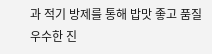과 적기 방제를 통해 밥맛 좋고 품질 우수한 진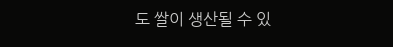도 쌀이 생산될 수 있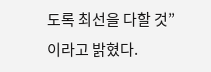도록 최선을 다할 것”이라고 밝혔다.